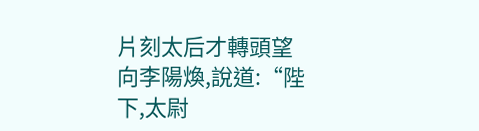片刻太后才轉頭望向李陽煥,說道:“陛下,太尉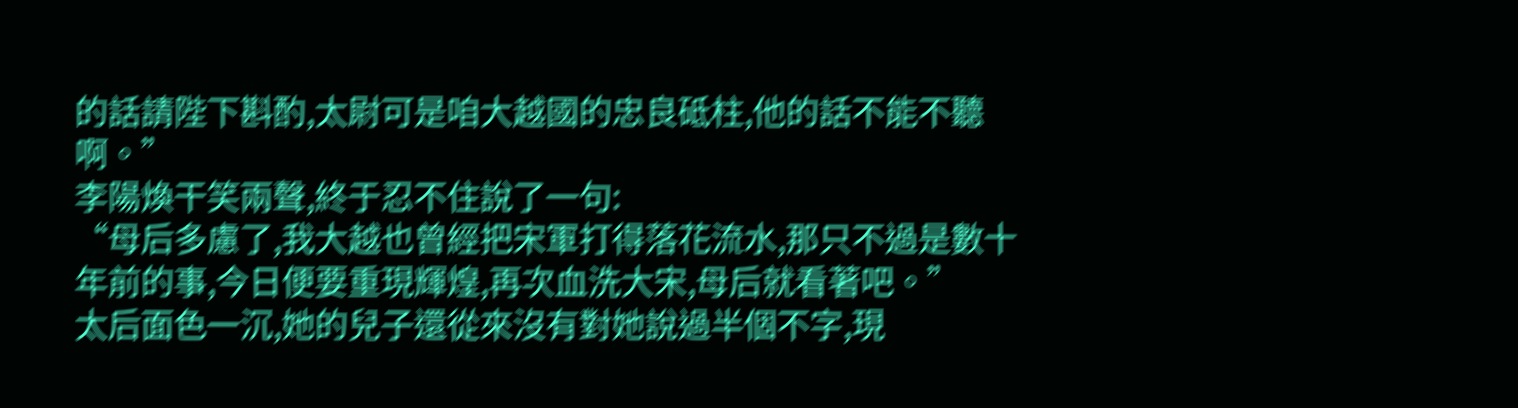的話請陛下斟酌,太尉可是咱大越國的忠良砥柱,他的話不能不聽啊。”
李陽煥干笑兩聲,終于忍不住說了一句:
“母后多慮了,我大越也曾經把宋軍打得落花流水,那只不過是數十年前的事,今日便要重現輝煌,再次血洗大宋,母后就看著吧。”
太后面色一沉,她的兒子還從來沒有對她說過半個不字,現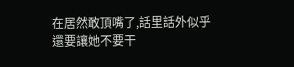在居然敢頂嘴了,話里話外似乎還要讓她不要干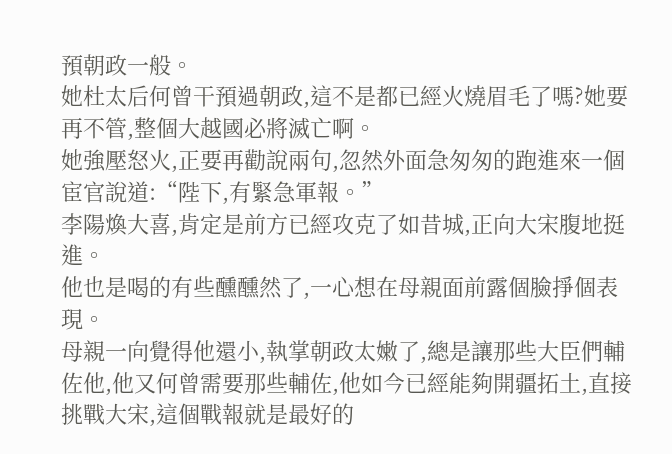預朝政一般。
她杜太后何曾干預過朝政,這不是都已經火燒眉毛了嗎?她要再不管,整個大越國必將滅亡啊。
她強壓怒火,正要再勸說兩句,忽然外面急匆匆的跑進來一個宦官說道:“陛下,有緊急軍報。”
李陽煥大喜,肯定是前方已經攻克了如昔城,正向大宋腹地挺進。
他也是喝的有些醺醺然了,一心想在母親面前露個臉掙個表現。
母親一向覺得他還小,執掌朝政太嫩了,總是讓那些大臣們輔佐他,他又何曾需要那些輔佐,他如今已經能夠開疆拓土,直接挑戰大宋,這個戰報就是最好的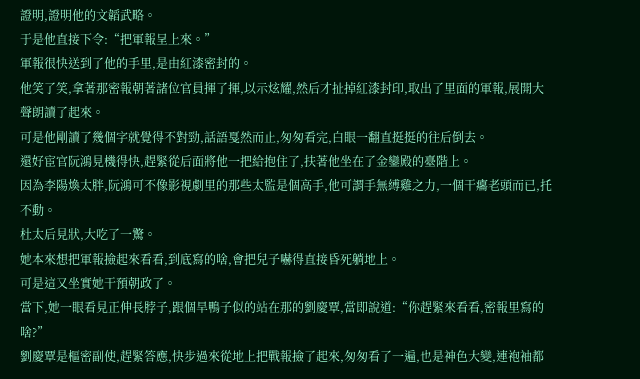證明,證明他的文韜武略。
于是他直接下令:“把軍報呈上來。”
軍報很快送到了他的手里,是由紅漆密封的。
他笑了笑,拿著那密報朝著諸位官員揮了揮,以示炫耀,然后才扯掉紅漆封印,取出了里面的軍報,展開大聲朗讀了起來。
可是他剛讀了幾個字就覺得不對勁,話語戛然而止,匆匆看完,白眼一翻直挺挺的往后倒去。
還好宦官阮鴻見機得快,趕緊從后面將他一把給抱住了,扶著他坐在了金鑾殿的臺階上。
因為李陽煥太胖,阮鴻可不像影視劇里的那些太監是個高手,他可謂手無縛雞之力,一個干癟老頭而已,托不動。
杜太后見狀,大吃了一驚。
她本來想把軍報撿起來看看,到底寫的啥,會把兒子嚇得直接昏死躺地上。
可是這又坐實她干預朝政了。
當下,她一眼看見正伸長脖子,跟個旱鴨子似的站在那的劉慶覃,當即說道:“你趕緊來看看,密報里寫的啥?”
劉慶覃是樞密副使,趕緊答應,快步過來從地上把戰報撿了起來,匆匆看了一遍,也是神色大變,連袍袖都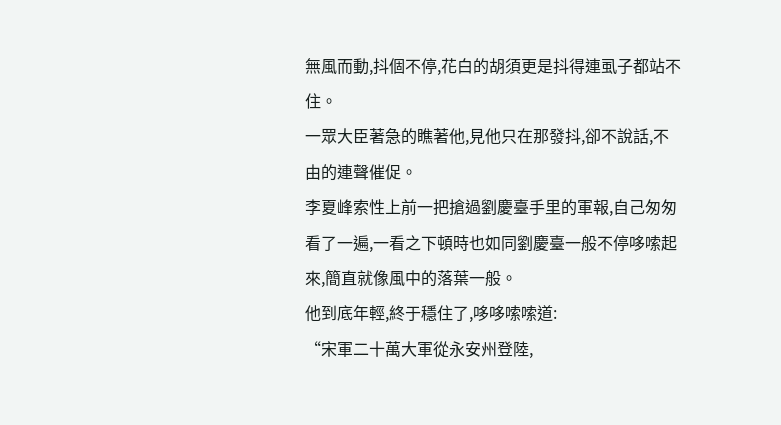無風而動,抖個不停,花白的胡須更是抖得連虱子都站不住。
一眾大臣著急的瞧著他,見他只在那發抖,卻不說話,不由的連聲催促。
李夏峰索性上前一把搶過劉慶臺手里的軍報,自己匆匆看了一遍,一看之下頓時也如同劉慶臺一般不停哆嗦起來,簡直就像風中的落葉一般。
他到底年輕,終于穩住了,哆哆嗦嗦道:
“宋軍二十萬大軍從永安州登陸,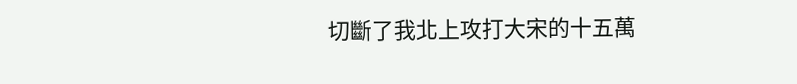切斷了我北上攻打大宋的十五萬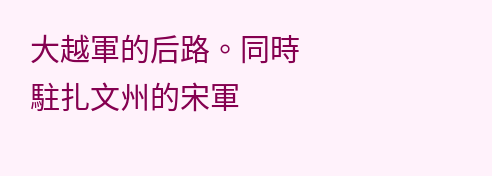大越軍的后路。同時駐扎文州的宋軍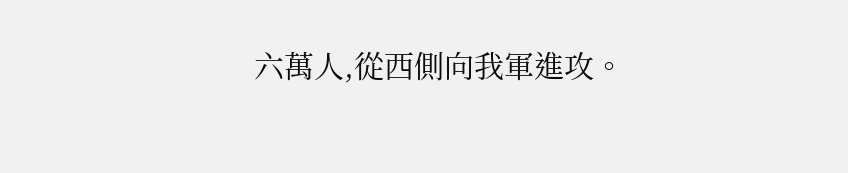六萬人,從西側向我軍進攻。